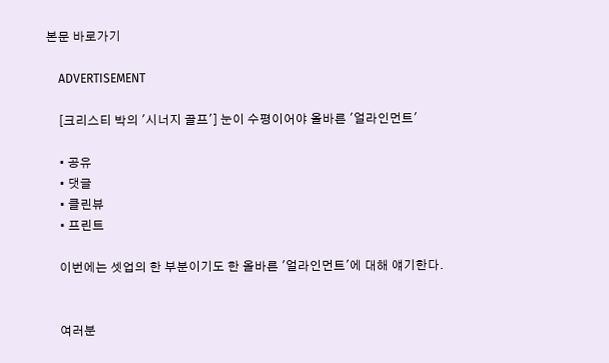본문 바로가기

    ADVERTISEMENT

    [크리스티 박의 '시너지 골프'] 눈이 수평이어야 올바른 '얼라인먼트'

    • 공유
    • 댓글
    • 클린뷰
    • 프린트

    이번에는 셋업의 한 부분이기도 한 올바른 '얼라인먼트'에 대해 얘기한다.


    여러분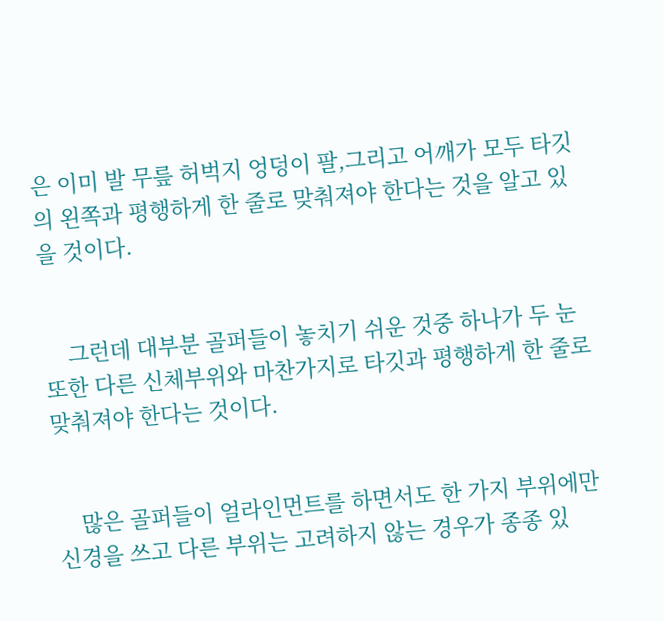은 이미 발 무릎 허벅지 엉덩이 팔,그리고 어깨가 모두 타깃의 왼쪽과 평행하게 한 줄로 맞춰져야 한다는 것을 알고 있을 것이다.


    그런데 대부분 골퍼들이 놓치기 쉬운 것중 하나가 두 눈 또한 다른 신체부위와 마찬가지로 타깃과 평행하게 한 줄로 맞춰져야 한다는 것이다.


    많은 골퍼들이 얼라인먼트를 하면서도 한 가지 부위에만 신경을 쓰고 다른 부위는 고려하지 않는 경우가 종종 있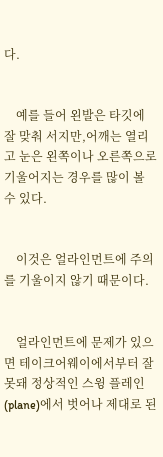다.


    예를 들어 왼발은 타깃에 잘 맞춰 서지만,어깨는 열리고 눈은 왼쪽이나 오른쪽으로 기울어지는 경우를 많이 볼 수 있다.


    이것은 얼라인먼트에 주의를 기울이지 않기 때문이다.


    얼라인먼트에 문제가 있으면 테이크어웨이에서부터 잘못돼 정상적인 스윙 플레인(plane)에서 벗어나 제대로 된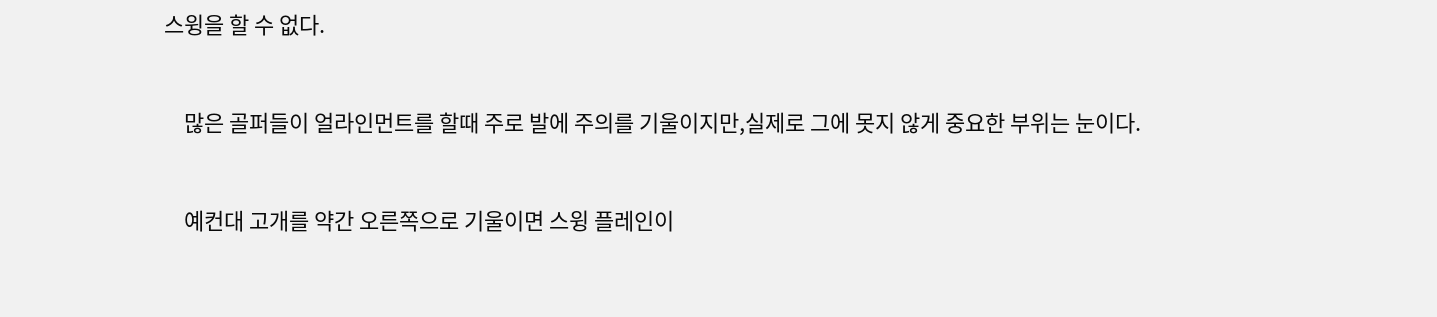스윙을 할 수 없다.


    많은 골퍼들이 얼라인먼트를 할때 주로 발에 주의를 기울이지만,실제로 그에 못지 않게 중요한 부위는 눈이다.


    예컨대 고개를 약간 오른쪽으로 기울이면 스윙 플레인이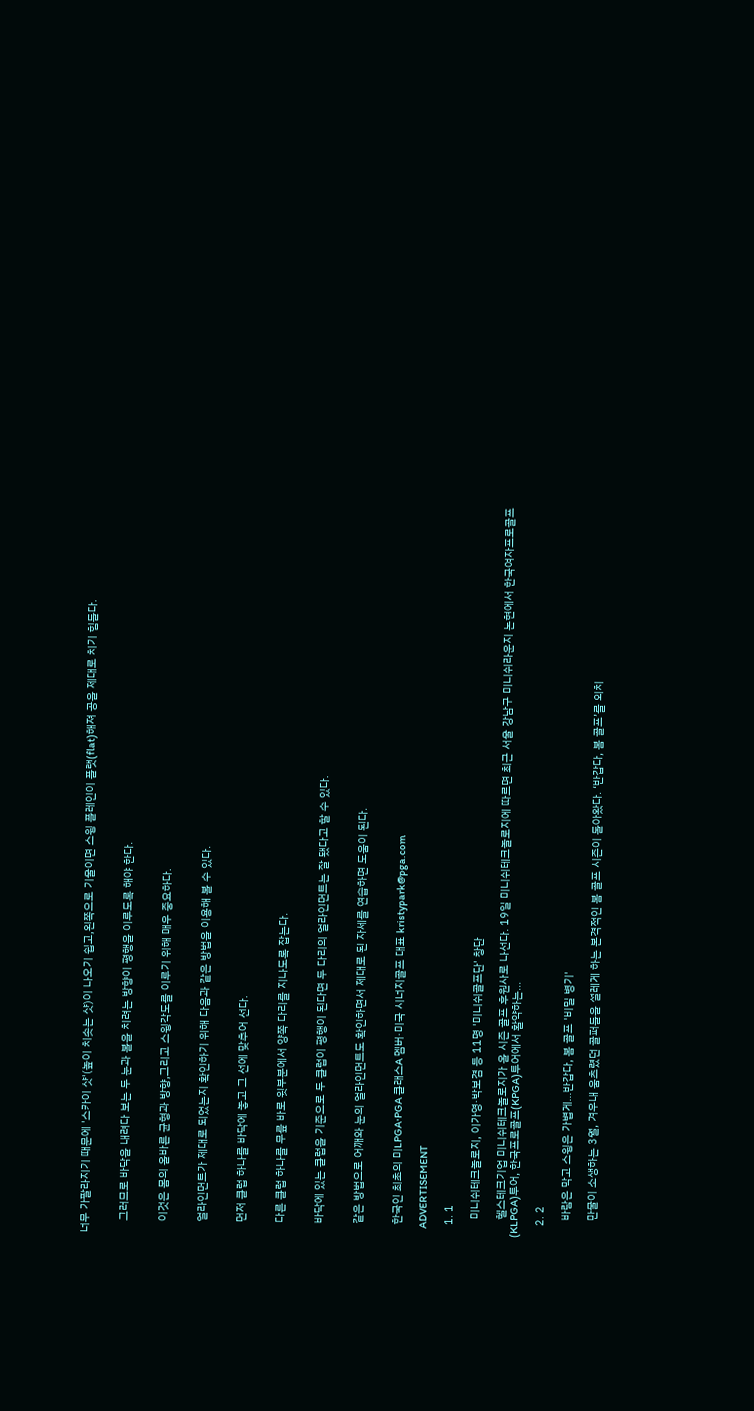너무 가팔라지기 때문에 '스카이 샷'(높이 치솟는 샷)이 나오기 쉽고,왼쪽으로 기울이면 스윙 플레인이 플랫(flat)해져 공을 제대로 치기 힘들다.


    그러므로 바닥을 내려다 보는 두 눈과 볼을 치려는 방향이 평행을 이루도록 해야 한다.


    이것은 몸의 올바른 균형과 방향,그리고 스윙각도를 이루기 위해 매우 중요하다.


    얼라인먼트가 제대로 되었는지 확인하기 위해 다음과 같은 방법을 이용해 볼 수 있다.


    먼저 클럽 하나를 바닥에 놓고 그 선에 맞추어 선다.


    다른 클럽 하나를 무릎 바로 윗부분에서 양쪽 다리를 지나도록 잡는다.


    바닥에 있는 클럽을 기준으로 두 클럽이 평행이 된다면 두 다리의 얼라인먼트는 잘 됐다고 할 수 있다.


    같은 방법으로 어깨와 눈의 얼라인먼트도 확인하면서 제대로 된 자세를 연습하면 도움이 된다.


    한국인 최초의 미LPGA·PGA 클래스A 멤버·미국 시너지골프 대표 kristypark@pga.com

    ADVERTISEMENT

    1. 1

      미니쉬테크놀로지, 이가영·박보겸 등 11명 '미니쉬골프단' 창단

      헬스테크기업 미니쉬테크놀로지가 올 시즌 골프 후원사로 나선다. 19일 미니쉬테크놀로지에 따르면 최근 서울 강남구 미니쉬라운지 논현에서 한국여자프로골프(KLPGA)투어, 한국프로골프(KPGA)투어에서 활약하는...

    2. 2

      바람은 막고 스윙은 가볍게…반갑다, 봄 골프 '비밀 병기'

      만물이 소생하는 3월, 겨우내 움츠렸던 골퍼들을 설레게 하는 본격적인 봄 골프 시즌이 돌아왔다. ‘반갑다, 봄 골프’를 외치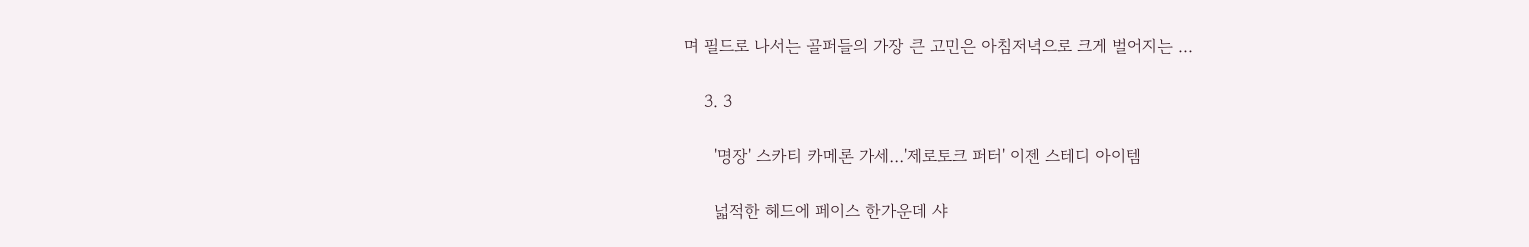며 필드로 나서는 골퍼들의 가장 큰 고민은 아침저녁으로 크게 벌어지는 ...

    3. 3

      '명장' 스카티 카메론 가세…'제로토크 퍼터' 이젠 스테디 아이템

      넓적한 헤드에 페이스 한가운데 샤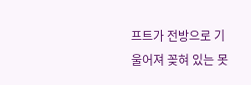프트가 전방으로 기울어져 꽂혀 있는 못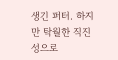생긴 퍼터. 하지만 탁월한 직진성으로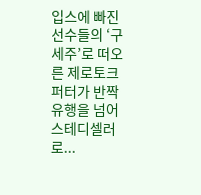입스에 빠진 선수들의 ‘구세주’로 떠오른 제로토크 퍼터가 반짝 유행을 넘어 스테디셀러로...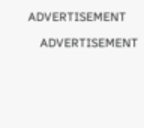ADVERTISEMENT

    ADVERTISEMENT